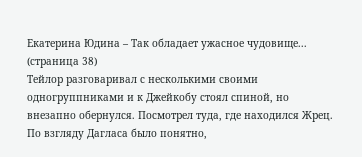Екатерина Юдина – Так обладает ужасное чудовище... (страница 38)
Тейлор разговаривал с несколькими своими одногруппниками и к Джейкобу стоял спиной, но внезапно обернулся. Посмотрел туда, где находился Жрец. По взгляду Дагласа было понятно,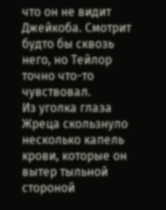что он не видит Джейкоба. Смотрит будто бы сквозь него, но Тейлор точно что-то чувствовал.
Из уголка глаза Жреца скользнуло несколько капель крови, которые он вытер тыльной стороной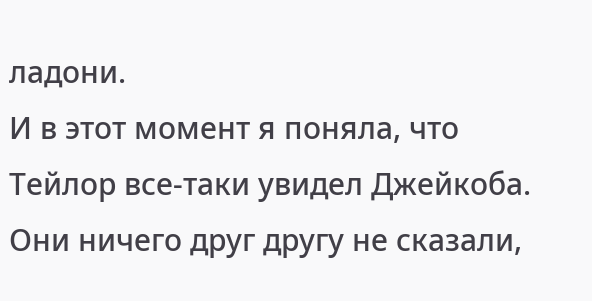ладони.
И в этот момент я поняла, что Тейлор все-таки увидел Джейкоба. Они ничего друг другу не сказали,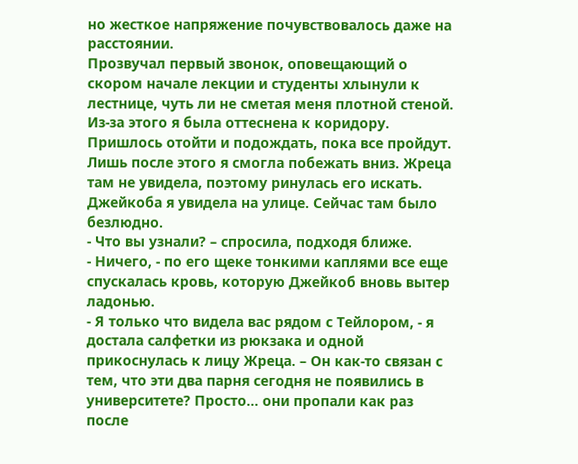но жесткое напряжение почувствовалось даже на расстоянии.
Прозвучал первый звонок, оповещающий о скором начале лекции и студенты хлынули к лестнице, чуть ли не сметая меня плотной стеной. Из-за этого я была оттеснена к коридору. Пришлось отойти и подождать, пока все пройдут. Лишь после этого я смогла побежать вниз. Жреца там не увидела, поэтому ринулась его искать.
Джейкоба я увидела на улице. Сейчас там было безлюдно.
- Что вы узнали? – спросила, подходя ближе.
- Ничего, - по его щеке тонкими каплями все еще спускалась кровь, которую Джейкоб вновь вытер ладонью.
- Я только что видела вас рядом с Тейлором, - я достала салфетки из рюкзака и одной прикоснулась к лицу Жреца. – Он как-то связан с тем, что эти два парня сегодня не появились в университете? Просто… они пропали как раз после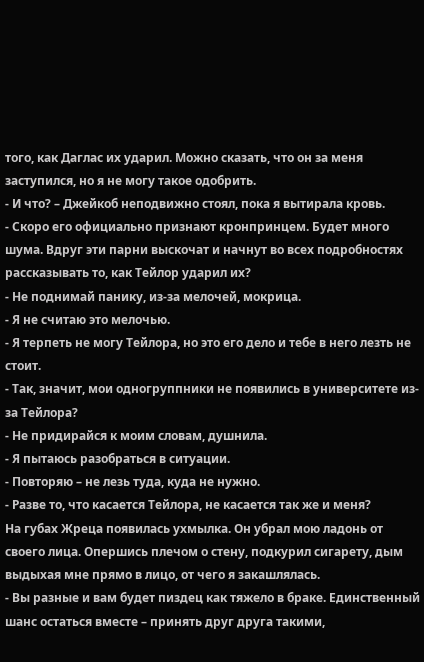того, как Даглас их ударил. Можно сказать, что он за меня заступился, но я не могу такое одобрить.
- И что? – Джейкоб неподвижно стоял, пока я вытирала кровь.
- Скоро его официально признают кронпринцем. Будет много шума. Вдруг эти парни выскочат и начнут во всех подробностях рассказывать то, как Тейлор ударил их?
- Не поднимай панику, из-за мелочей, мокрица.
- Я не считаю это мелочью.
- Я терпеть не могу Тейлора, но это его дело и тебе в него лезть не стоит.
- Так, значит, мои одногруппники не появились в университете из-за Тейлора?
- Не придирайся к моим словам, душнила.
- Я пытаюсь разобраться в ситуации.
- Повторяю – не лезь туда, куда не нужно.
- Разве то, что касается Тейлора, не касается так же и меня?
На губах Жреца появилась ухмылка. Он убрал мою ладонь от своего лица. Опершись плечом о стену, подкурил сигарету, дым выдыхая мне прямо в лицо, от чего я закашлялась.
- Вы разные и вам будет пиздец как тяжело в браке. Единственный шанс остаться вместе – принять друг друга такими,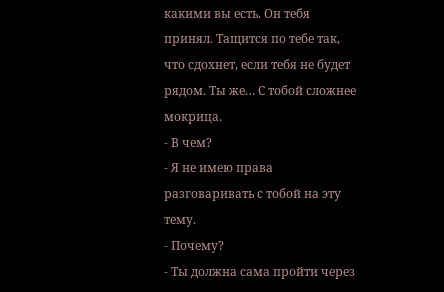какими вы есть. Он тебя принял. Тащится по тебе так, что сдохнет, если тебя не будет рядом. Ты же… С тобой сложнее мокрица.
- В чем?
- Я не имею права разговаривать с тобой на эту тему.
- Почему?
- Ты должна сама пройти через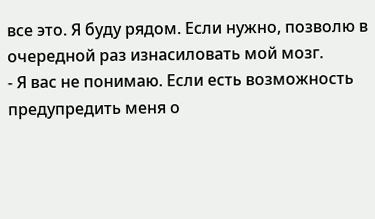все это. Я буду рядом. Если нужно, позволю в очередной раз изнасиловать мой мозг.
- Я вас не понимаю. Если есть возможность предупредить меня о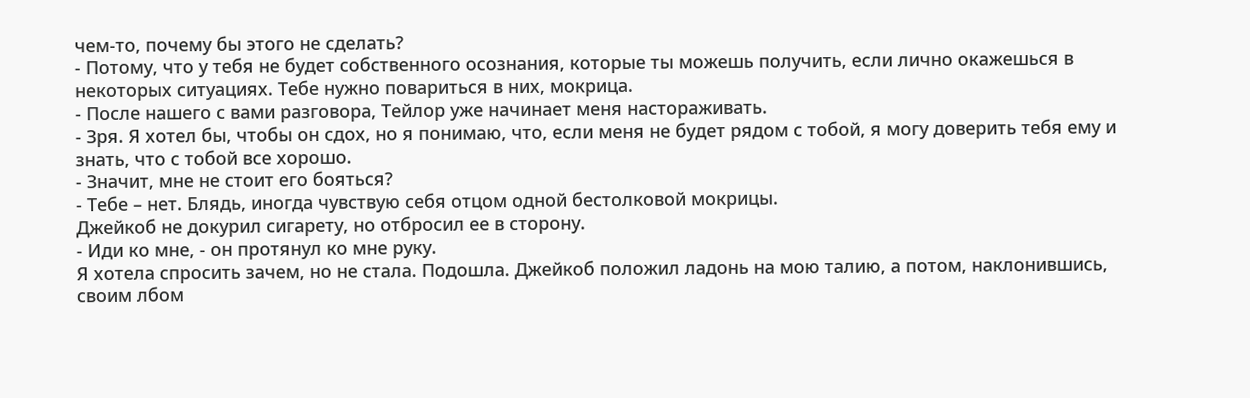чем-то, почему бы этого не сделать?
- Потому, что у тебя не будет собственного осознания, которые ты можешь получить, если лично окажешься в некоторых ситуациях. Тебе нужно повариться в них, мокрица.
- После нашего с вами разговора, Тейлор уже начинает меня настораживать.
- Зря. Я хотел бы, чтобы он сдох, но я понимаю, что, если меня не будет рядом с тобой, я могу доверить тебя ему и знать, что с тобой все хорошо.
- Значит, мне не стоит его бояться?
- Тебе – нет. Блядь, иногда чувствую себя отцом одной бестолковой мокрицы.
Джейкоб не докурил сигарету, но отбросил ее в сторону.
- Иди ко мне, - он протянул ко мне руку.
Я хотела спросить зачем, но не стала. Подошла. Джейкоб положил ладонь на мою талию, а потом, наклонившись, своим лбом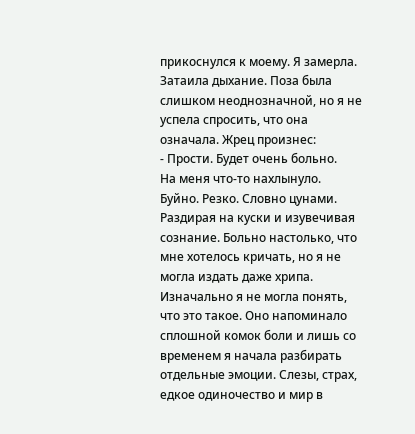прикоснулся к моему. Я замерла. Затаила дыхание. Поза была слишком неоднозначной, но я не успела спросить, что она означала. Жрец произнес:
- Прости. Будет очень больно.
На меня что-то нахлынуло. Буйно. Резко. Словно цунами. Раздирая на куски и изувечивая сознание. Больно настолько, что мне хотелось кричать, но я не могла издать даже хрипа.
Изначально я не могла понять, что это такое. Оно напоминало сплошной комок боли и лишь со временем я начала разбирать отдельные эмоции. Слезы, страх, едкое одиночество и мир в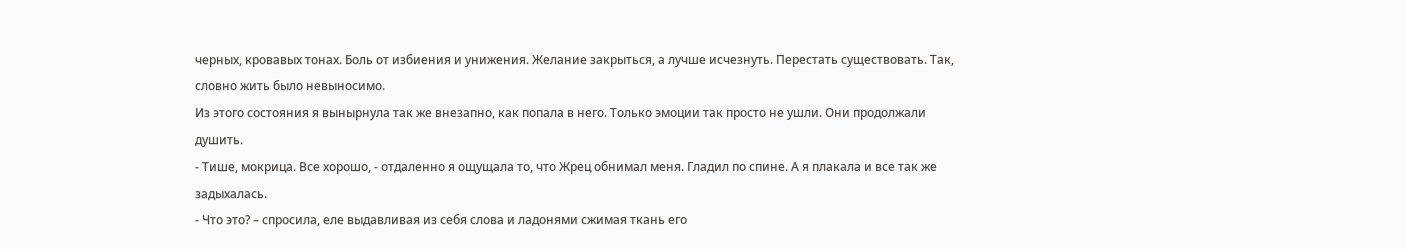черных, кровавых тонах. Боль от избиения и унижения. Желание закрыться, а лучше исчезнуть. Перестать существовать. Так, словно жить было невыносимо.
Из этого состояния я вынырнула так же внезапно, как попала в него. Только эмоции так просто не ушли. Они продолжали душить.
- Тише, мокрица. Все хорошо, - отдаленно я ощущала то, что Жрец обнимал меня. Гладил по спине. А я плакала и все так же задыхалась.
- Что это? – спросила, еле выдавливая из себя слова и ладонями сжимая ткань его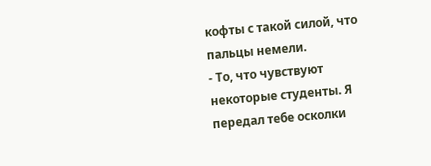кофты с такой силой, что пальцы немели.
- То, что чувствуют некоторые студенты. Я передал тебе осколки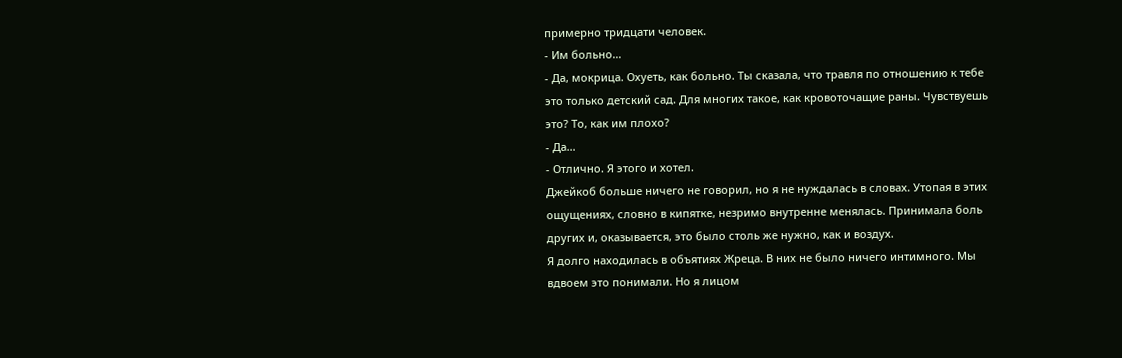примерно тридцати человек.
- Им больно…
- Да, мокрица. Охуеть, как больно. Ты сказала, что травля по отношению к тебе это только детский сад. Для многих такое, как кровоточащие раны. Чувствуешь это? То, как им плохо?
- Да…
- Отлично. Я этого и хотел.
Джейкоб больше ничего не говорил, но я не нуждалась в словах. Утопая в этих ощущениях, словно в кипятке, незримо внутренне менялась. Принимала боль других и, оказывается, это было столь же нужно, как и воздух.
Я долго находилась в объятиях Жреца. В них не было ничего интимного. Мы вдвоем это понимали. Но я лицом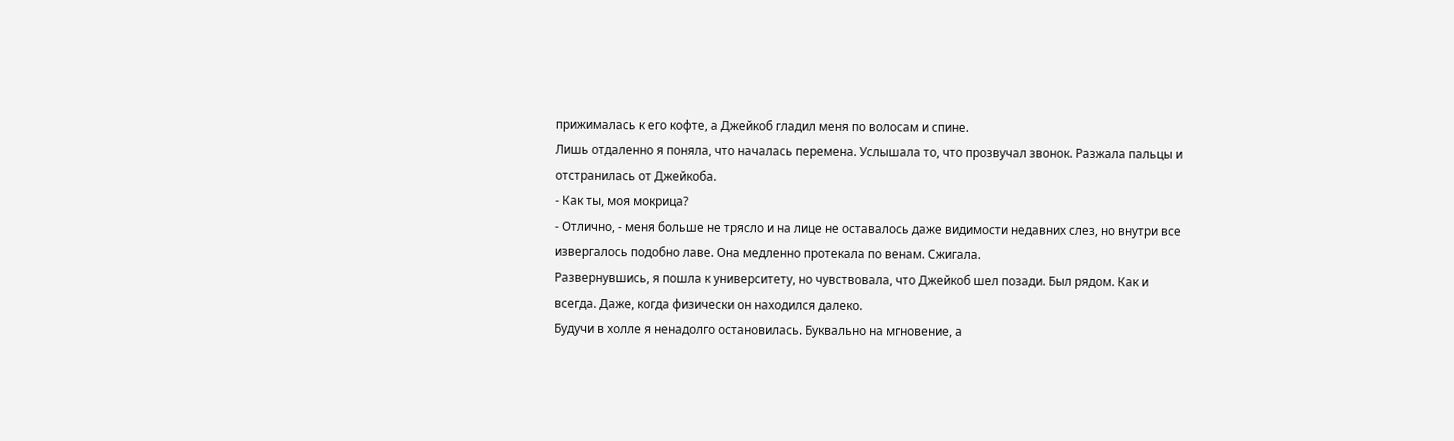прижималась к его кофте, а Джейкоб гладил меня по волосам и спине.
Лишь отдаленно я поняла, что началась перемена. Услышала то, что прозвучал звонок. Разжала пальцы и отстранилась от Джейкоба.
- Как ты, моя мокрица?
- Отлично, - меня больше не трясло и на лице не оставалось даже видимости недавних слез, но внутри все извергалось подобно лаве. Она медленно протекала по венам. Сжигала.
Развернувшись, я пошла к университету, но чувствовала, что Джейкоб шел позади. Был рядом. Как и всегда. Даже, когда физически он находился далеко.
Будучи в холле я ненадолго остановилась. Буквально на мгновение, а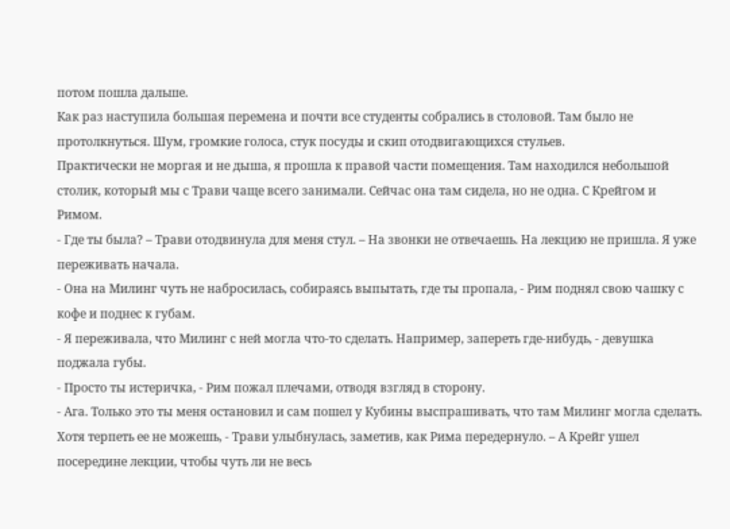потом пошла дальше.
Как раз наступила большая перемена и почти все студенты собрались в столовой. Там было не протолкнуться. Шум, громкие голоса, стук посуды и скип отодвигающихся стульев.
Практически не моргая и не дыша, я прошла к правой части помещения. Там находился небольшой столик, который мы с Трави чаще всего занимали. Сейчас она там сидела, но не одна. С Крейгом и Римом.
- Где ты была? – Трави отодвинула для меня стул. – На звонки не отвечаешь. На лекцию не пришла. Я уже переживать начала.
- Она на Милинг чуть не набросилась, собираясь выпытать, где ты пропала, - Рим поднял свою чашку с кофе и поднес к губам.
- Я переживала, что Милинг с ней могла что-то сделать. Например, запереть где-нибудь, - девушка поджала губы.
- Просто ты истеричка, - Рим пожал плечами, отводя взгляд в сторону.
- Ага. Только это ты меня остановил и сам пошел у Кубины выспрашивать, что там Милинг могла сделать. Хотя терпеть ее не можешь, - Трави улыбнулась, заметив, как Рима передернуло. – А Крейг ушел посередине лекции, чтобы чуть ли не весь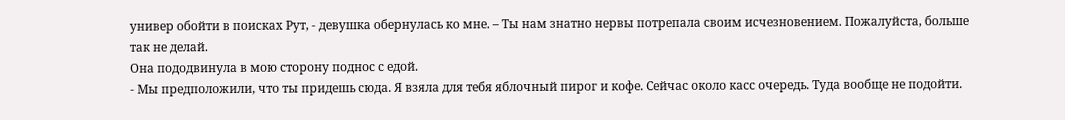универ обойти в поисках Рут, - девушка обернулась ко мне. – Ты нам знатно нервы потрепала своим исчезновением. Пожалуйста, больше так не делай.
Она пододвинула в мою сторону поднос с едой.
- Мы предположили, что ты придешь сюда. Я взяла для тебя яблочный пирог и кофе. Сейчас около касс очередь. Туда вообще не подойти.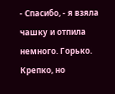- Спасибо, - я взяла чашку и отпила немного. Горько. Крепко, но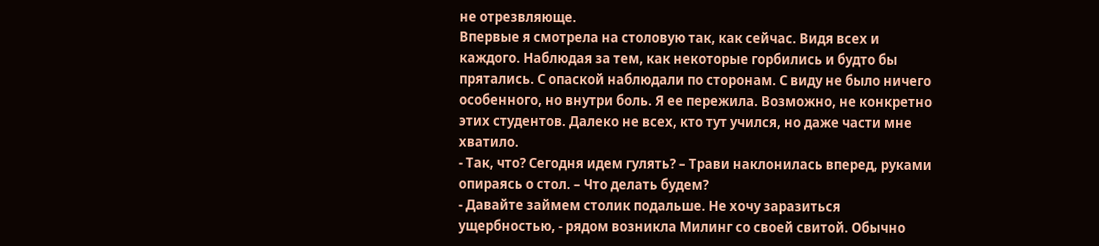не отрезвляюще.
Впервые я смотрела на столовую так, как сейчас. Видя всех и каждого. Наблюдая за тем, как некоторые горбились и будто бы прятались. С опаской наблюдали по сторонам. С виду не было ничего особенного, но внутри боль. Я ее пережила. Возможно, не конкретно этих студентов. Далеко не всех, кто тут учился, но даже части мне хватило.
- Так, что? Сегодня идем гулять? – Трави наклонилась вперед, руками опираясь о стол. – Что делать будем?
- Давайте займем столик подальше. Не хочу заразиться ущербностью, - рядом возникла Милинг со своей свитой. Обычно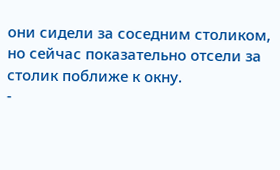они сидели за соседним столиком, но сейчас показательно отсели за столик поближе к окну.
-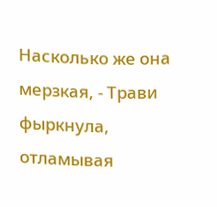Насколько же она мерзкая, - Трави фыркнула, отламывая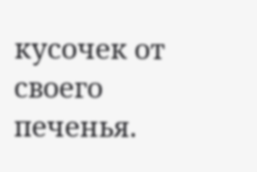кусочек от своего печенья.